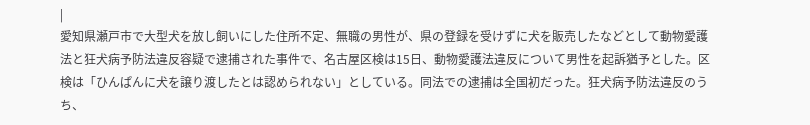|
愛知県瀬戸市で大型犬を放し飼いにした住所不定、無職の男性が、県の登録を受けずに犬を販売したなどとして動物愛護法と狂犬病予防法違反容疑で逮捕された事件で、名古屋区検は15日、動物愛護法違反について男性を起訴猶予とした。区検は「ひんぱんに犬を譲り渡したとは認められない」としている。同法での逮捕は全国初だった。狂犬病予防法違反のうち、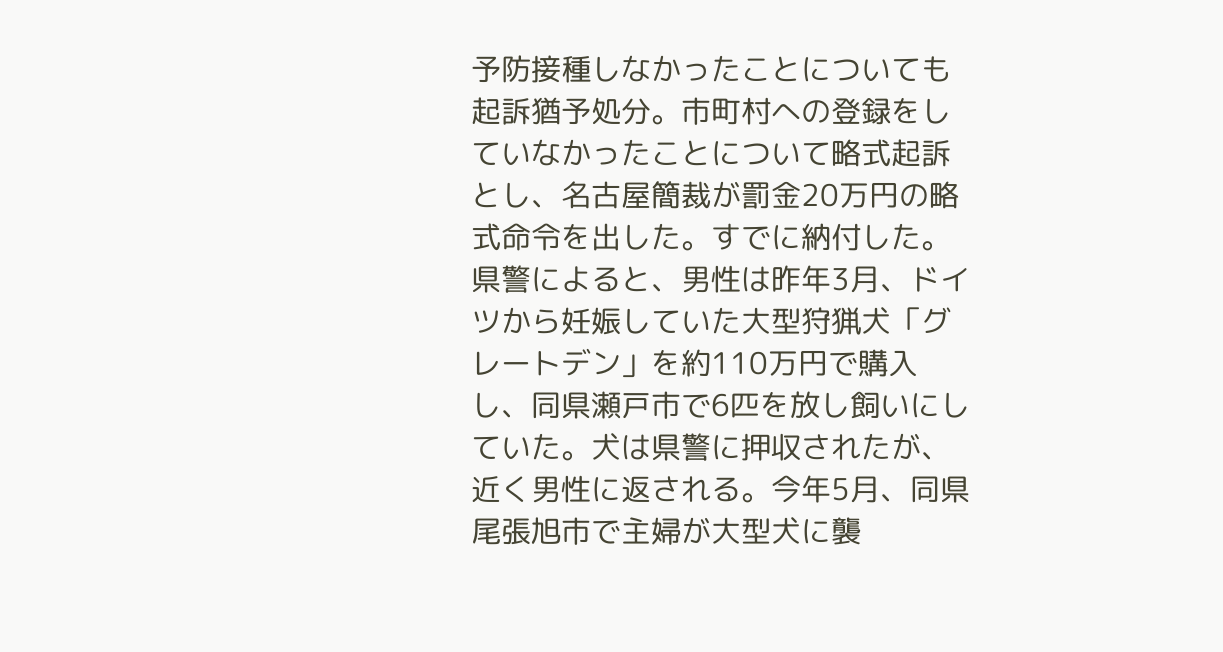予防接種しなかったことについても起訴猶予処分。市町村への登録をしていなかったことについて略式起訴とし、名古屋簡裁が罰金20万円の略式命令を出した。すでに納付した。県警によると、男性は昨年3月、ドイツから妊娠していた大型狩猟犬「グレートデン」を約110万円で購入し、同県瀬戸市で6匹を放し飼いにしていた。犬は県警に押収されたが、近く男性に返される。今年5月、同県尾張旭市で主婦が大型犬に襲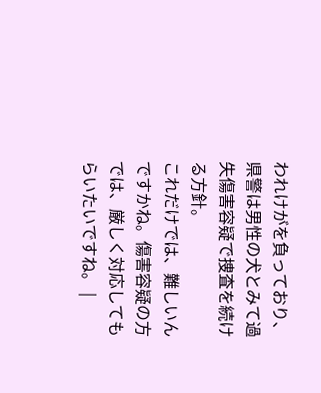われけがを負っており、県警は男性の犬とみて過失傷害容疑で捜査を続ける方針。
これだけでは、難しいんですかね。傷害容疑の方では、厳しく対応してもらいたいですね。 |